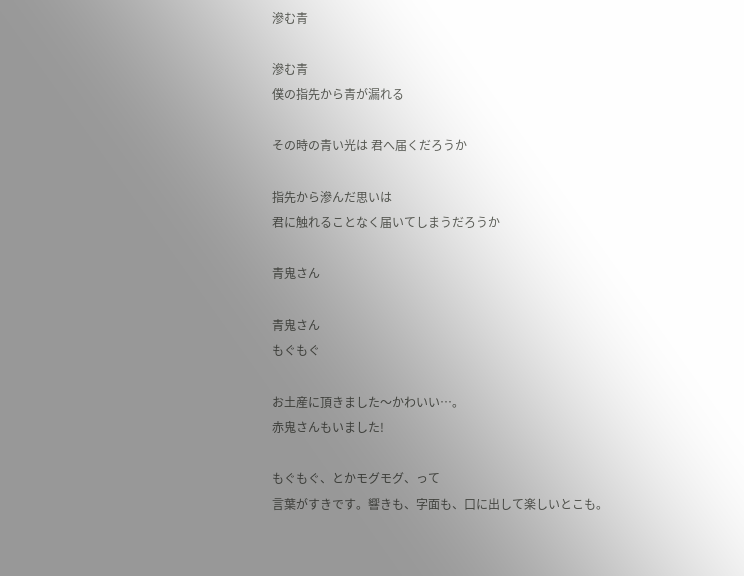滲む青

滲む青
僕の指先から青が漏れる

その時の青い光は 君へ届くだろうか

指先から滲んだ思いは
君に触れることなく届いてしまうだろうか

青鬼さん

青鬼さん
もぐもぐ

お土産に頂きました〜かわいい…。
赤鬼さんもいました!

もぐもぐ、とかモグモグ、って
言葉がすきです。響きも、字面も、口に出して楽しいとこも。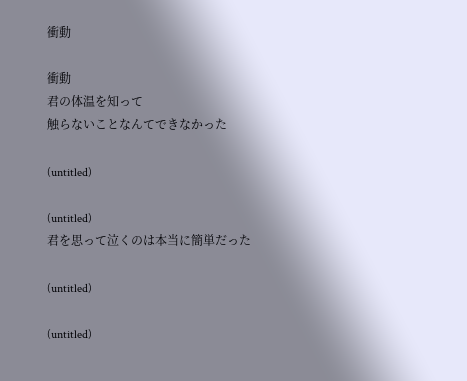衝動

衝動
君の体温を知って
触らないことなんてできなかった

(untitled)

(untitled)
君を思って泣くのは本当に簡単だった

(untitled)

(untitled)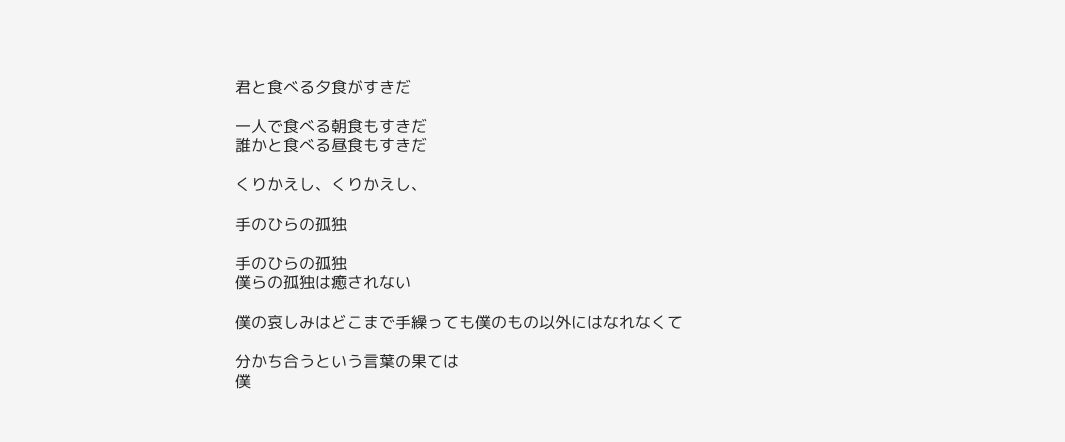君と食べる夕食がすきだ

一人で食べる朝食もすきだ
誰かと食べる昼食もすきだ

くりかえし、くりかえし、

手のひらの孤独

手のひらの孤独
僕らの孤独は癒されない

僕の哀しみはどこまで手繰っても僕のもの以外にはなれなくて

分かち合うという言葉の果ては
僕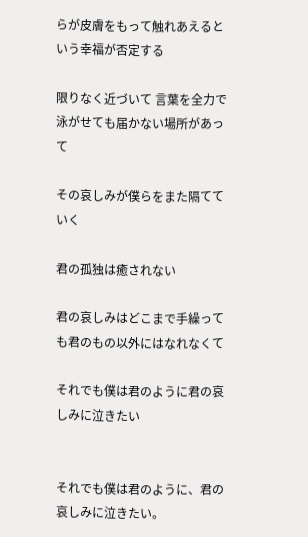らが皮膚をもって触れあえるという幸福が否定する

限りなく近づいて 言葉を全力で泳がせても届かない場所があって

その哀しみが僕らをまた隔てていく

君の孤独は癒されない

君の哀しみはどこまで手繰っても君のもの以外にはなれなくて

それでも僕は君のように君の哀しみに泣きたい


それでも僕は君のように、君の哀しみに泣きたい。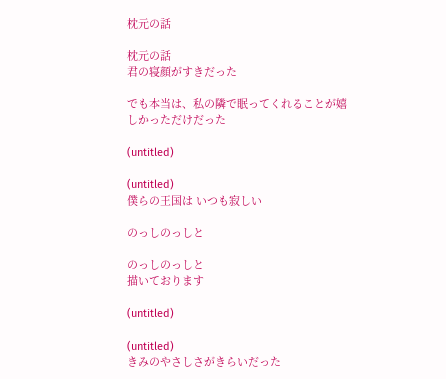枕元の話

枕元の話
君の寝顔がすきだった

でも本当は、私の隣で眠ってくれることが嬉しかっただけだった

(untitled)

(untitled)
僕らの王国は いつも寂しい

のっしのっしと

のっしのっしと
描いております

(untitled)

(untitled)
きみのやさしさがきらいだった